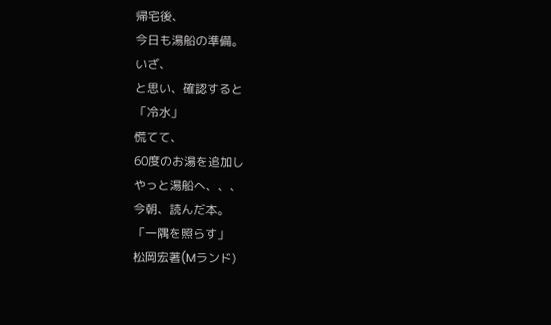帰宅後、
今日も湯船の準備。
いざ、
と思い、確認すると
「冷水」
慌てて、
60度のお湯を追加し
やっと湯船へ、、、
今朝、読んだ本。
「一隅を照らす」
松岡宏著(Mランド)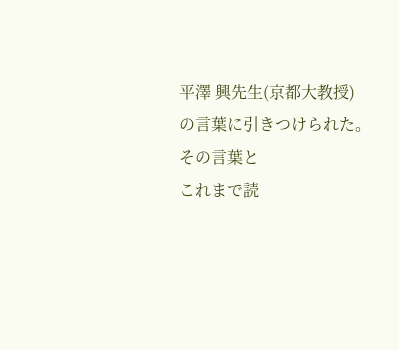平澤 興先生(京都大教授)
の言葉に引きつけられた。
その言葉と
これまで読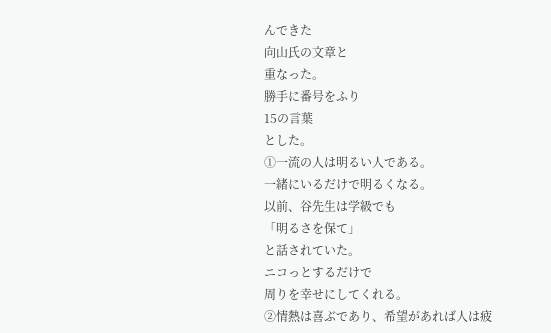んできた
向山氏の文章と
重なった。
勝手に番号をふり
15の言葉
とした。
①一流の人は明るい人である。
一緒にいるだけで明るくなる。
以前、谷先生は学級でも
「明るさを保て」
と話されていた。
ニコっとするだけで
周りを幸せにしてくれる。
②情熱は喜ぶであり、希望があれば人は疲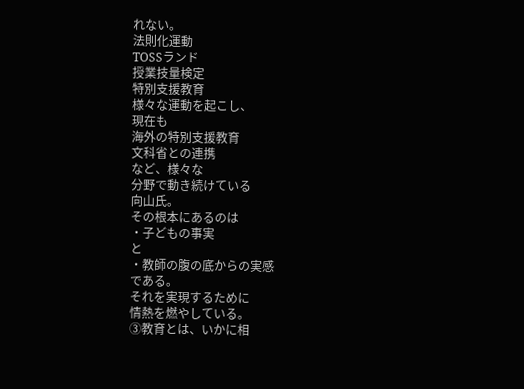れない。
法則化運動
TOSSランド
授業技量検定
特別支援教育
様々な運動を起こし、
現在も
海外の特別支援教育
文科省との連携
など、様々な
分野で動き続けている
向山氏。
その根本にあるのは
・子どもの事実
と
・教師の腹の底からの実感
である。
それを実現するために
情熱を燃やしている。
③教育とは、いかに相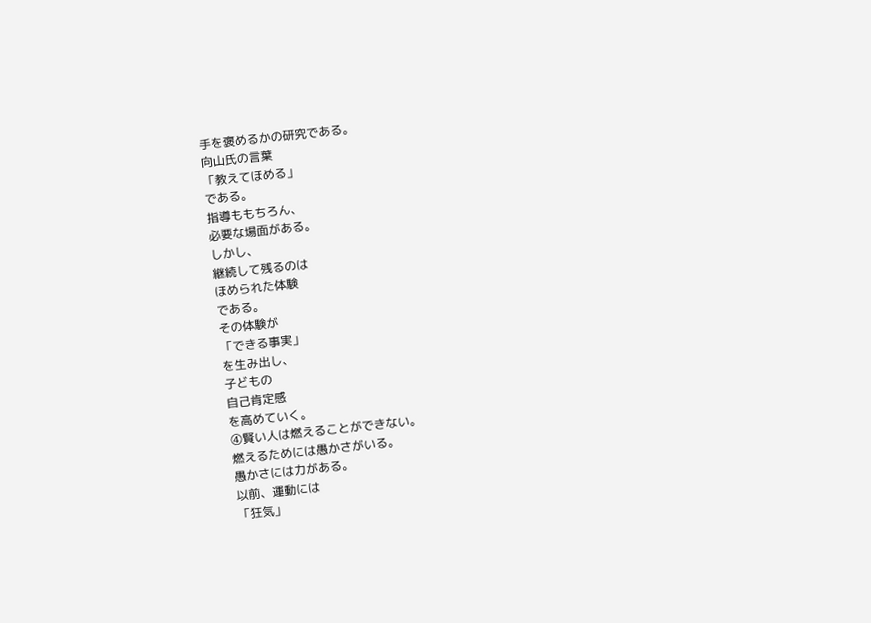手を褒めるかの研究である。
向山氏の言葉
「教えてほめる」
である。
指導ももちろん、
必要な場面がある。
しかし、
継続して残るのは
ほめられた体験
である。
その体験が
「できる事実」
を生み出し、
子どもの
自己肯定感
を高めていく。
④賢い人は燃えることができない。
燃えるためには愚かさがいる。
愚かさには力がある。
以前、運動には
「狂気」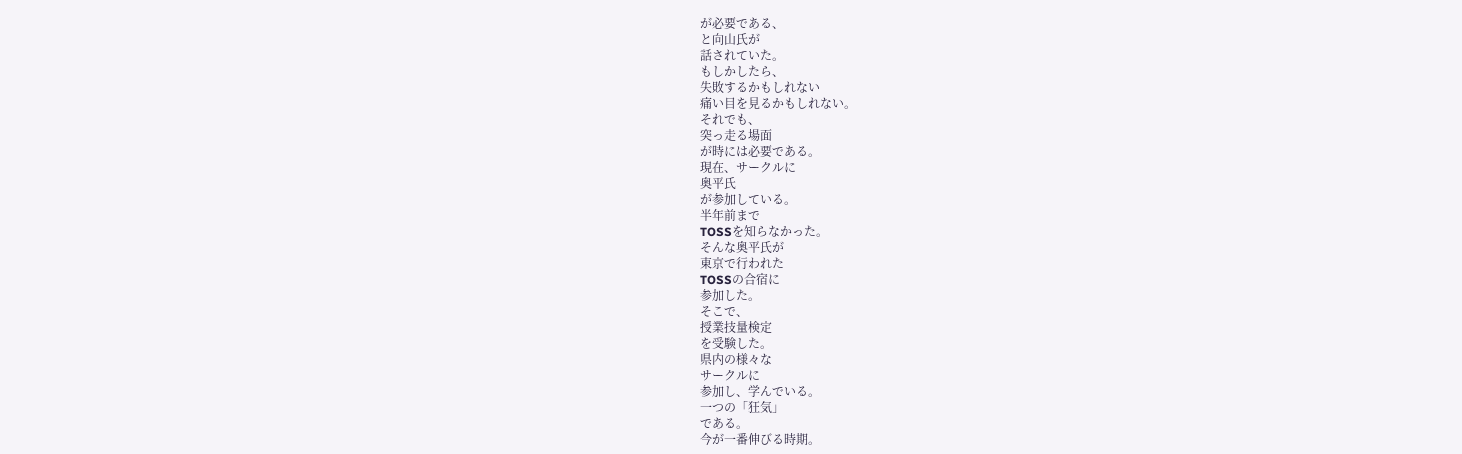が必要である、
と向山氏が
話されていた。
もしかしたら、
失敗するかもしれない
痛い目を見るかもしれない。
それでも、
突っ走る場面
が時には必要である。
現在、サークルに
奥平氏
が参加している。
半年前まで
TOSSを知らなかった。
そんな奥平氏が
東京で行われた
TOSSの合宿に
参加した。
そこで、
授業技量検定
を受験した。
県内の様々な
サークルに
参加し、学んでいる。
一つの「狂気」
である。
今が一番伸びる時期。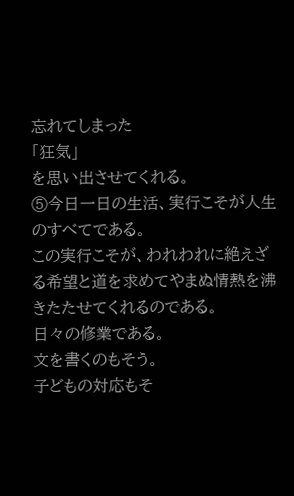忘れてしまった
「狂気」
を思い出させてくれる。
⑤今日一日の生活、実行こそが人生のすべてである。
この実行こそが、われわれに絶えざる希望と道を求めてやまぬ情熱を沸きたたせてくれるのである。
日々の修業である。
文を書くのもそう。
子どもの対応もそ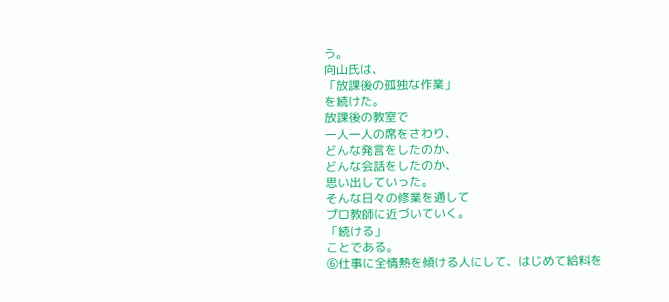う。
向山氏は、
「放課後の孤独な作業」
を続けた。
放課後の教室で
一人一人の席をさわり、
どんな発言をしたのか、
どんな会話をしたのか、
思い出していった。
そんな日々の修業を通して
プロ教師に近づいていく。
「続ける」
ことである。
⑥仕事に全情熱を傾ける人にして、はじめて給料を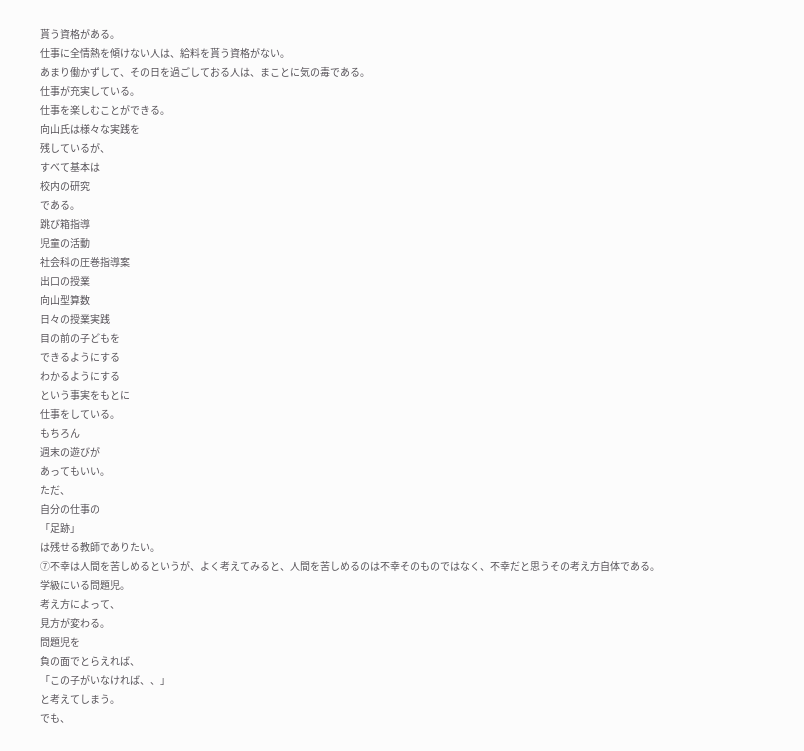貰う資格がある。
仕事に全情熱を傾けない人は、給料を貰う資格がない。
あまり働かずして、その日を過ごしておる人は、まことに気の毒である。
仕事が充実している。
仕事を楽しむことができる。
向山氏は様々な実践を
残しているが、
すべて基本は
校内の研究
である。
跳び箱指導
児童の活動
社会科の圧巻指導案
出口の授業
向山型算数
日々の授業実践
目の前の子どもを
できるようにする
わかるようにする
という事実をもとに
仕事をしている。
もちろん
週末の遊びが
あってもいい。
ただ、
自分の仕事の
「足跡」
は残せる教師でありたい。
⑦不幸は人間を苦しめるというが、よく考えてみると、人間を苦しめるのは不幸そのものではなく、不幸だと思うその考え方自体である。
学級にいる問題児。
考え方によって、
見方が変わる。
問題児を
負の面でとらえれば、
「この子がいなければ、、」
と考えてしまう。
でも、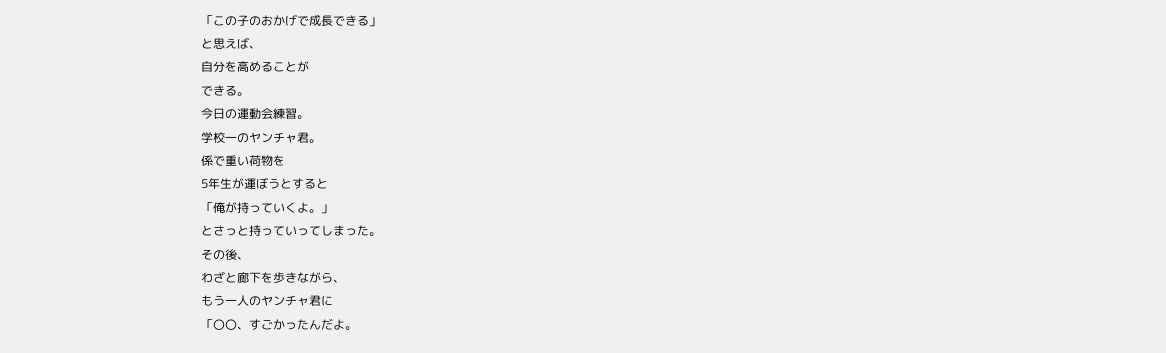「この子のおかげで成長できる」
と思えば、
自分を高めることが
できる。
今日の運動会練習。
学校一のヤンチャ君。
係で重い荷物を
5年生が運ぼうとすると
「俺が持っていくよ。」
とさっと持っていってしまった。
その後、
わざと廊下を歩きながら、
もう一人のヤンチャ君に
「〇〇、すごかったんだよ。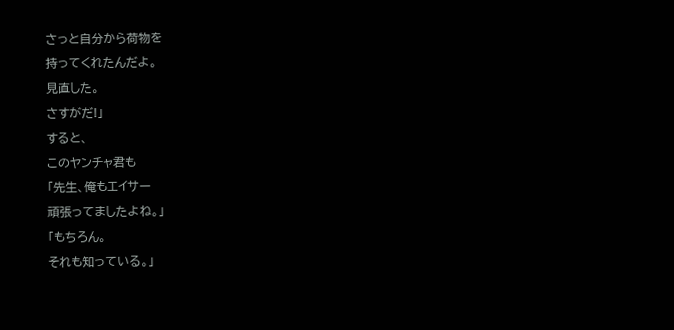さっと自分から荷物を
持ってくれたんだよ。
見直した。
さすがだ!」
すると、
このヤンチャ君も
「先生、俺もエイサー
頑張ってましたよね。」
「もちろん。
それも知っている。」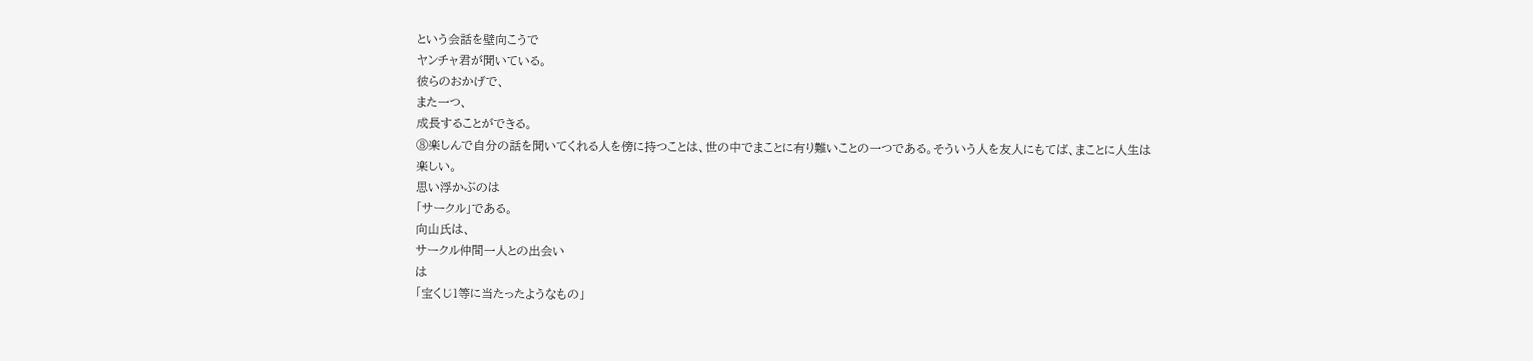という会話を壁向こうで
ヤンチャ君が聞いている。
彼らのおかげで、
また一つ、
成長することができる。
⑧楽しんで自分の話を聞いてくれる人を傍に持つことは、世の中でまことに有り難いことの一つである。そういう人を友人にもてば、まことに人生は楽しい。
思い浮かぶのは
「サークル」である。
向山氏は、
サークル仲間一人との出会い
は
「宝くじ1等に当たったようなもの」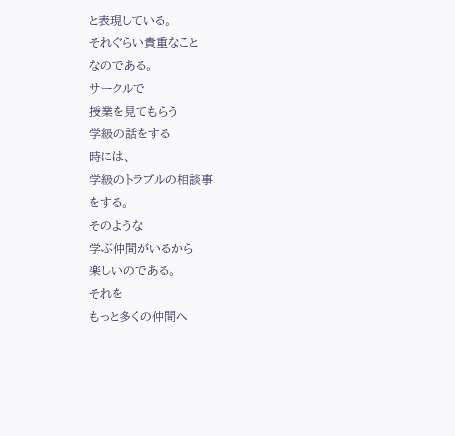と表現している。
それぐらい貴重なこと
なのである。
サークルで
授業を見てもらう
学級の話をする
時には、
学級のトラブルの相談事
をする。
そのような
学ぶ仲間がいるから
楽しいのである。
それを
もっと多くの仲間へ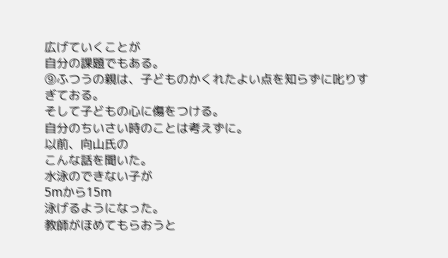広げていくことが
自分の課題でもある。
⑨ふつうの親は、子どものかくれたよい点を知らずに叱りすぎておる。
そして子どもの心に傷をつける。
自分のちいさい時のことは考えずに。
以前、向山氏の
こんな話を聞いた。
水泳のできない子が
5mから15m
泳げるようになった。
教師がほめてもらおうと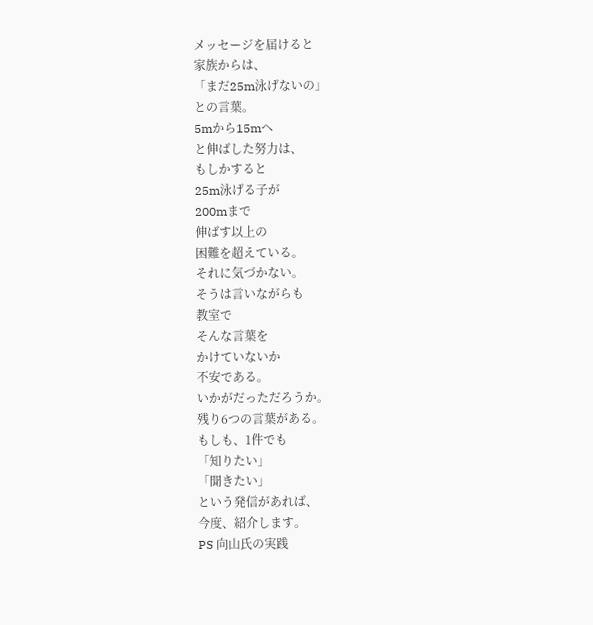メッセージを届けると
家族からは、
「まだ25m泳げないの」
との言葉。
5mから15mへ
と伸ばした努力は、
もしかすると
25m泳げる子が
200mまで
伸ばす以上の
困難を超えている。
それに気づかない。
そうは言いながらも
教室で
そんな言葉を
かけていないか
不安である。
いかがだっただろうか。
残り6つの言葉がある。
もしも、1件でも
「知りたい」
「聞きたい」
という発信があれば、
今度、紹介します。
PS 向山氏の実践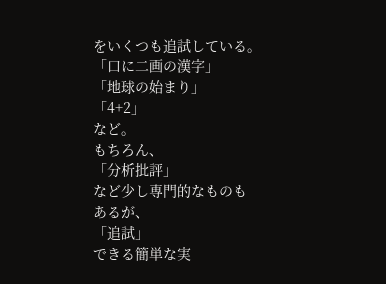をいくつも追試している。
「口に二画の漢字」
「地球の始まり」
「4+2」
など。
もちろん、
「分析批評」
など少し専門的なものも
あるが、
「追試」
できる簡単な実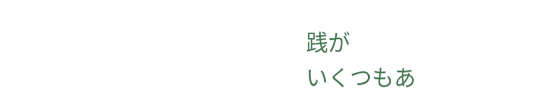践が
いくつもあ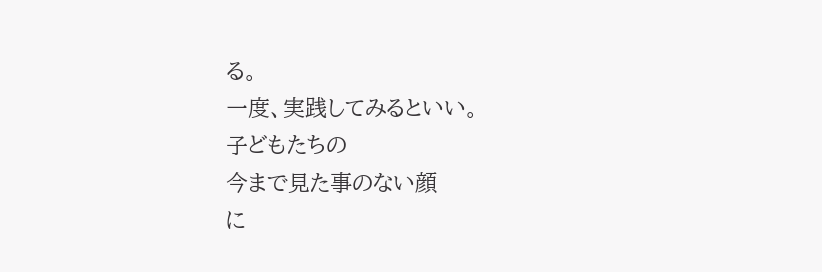る。
一度、実践してみるといい。
子どもたちの
今まで見た事のない顔
に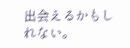出会えるかもしれない。